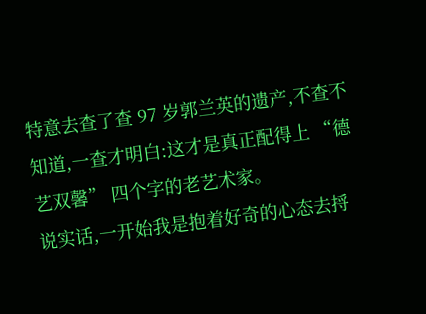特意去查了查 97 岁郭兰英的遗产,不查不知道,一查才明白:这才是真正配得上 “德艺双馨” 四个字的老艺术家。
说实话,一开始我是抱着好奇的心态去捋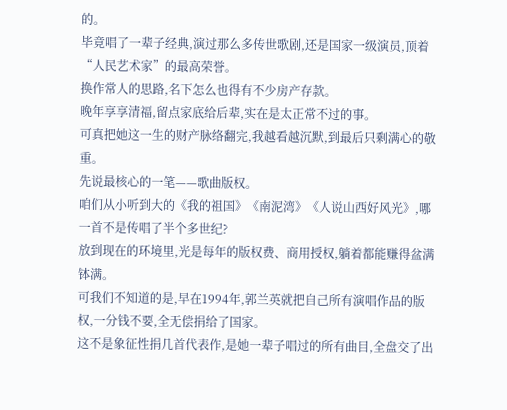的。
毕竟唱了一辈子经典,演过那么多传世歌剧,还是国家一级演员,顶着“人民艺术家”的最高荣誉。
换作常人的思路,名下怎么也得有不少房产存款。
晚年享享清福,留点家底给后辈,实在是太正常不过的事。
可真把她这一生的财产脉络翻完,我越看越沉默,到最后只剩满心的敬重。
先说最核心的一笔——歌曲版权。
咱们从小听到大的《我的祖国》《南泥湾》《人说山西好风光》,哪一首不是传唱了半个多世纪?
放到现在的环境里,光是每年的版权费、商用授权,躺着都能赚得盆满钵满。
可我们不知道的是,早在1994年,郭兰英就把自己所有演唱作品的版权,一分钱不要,全无偿捐给了国家。
这不是象征性捐几首代表作,是她一辈子唱过的所有曲目,全盘交了出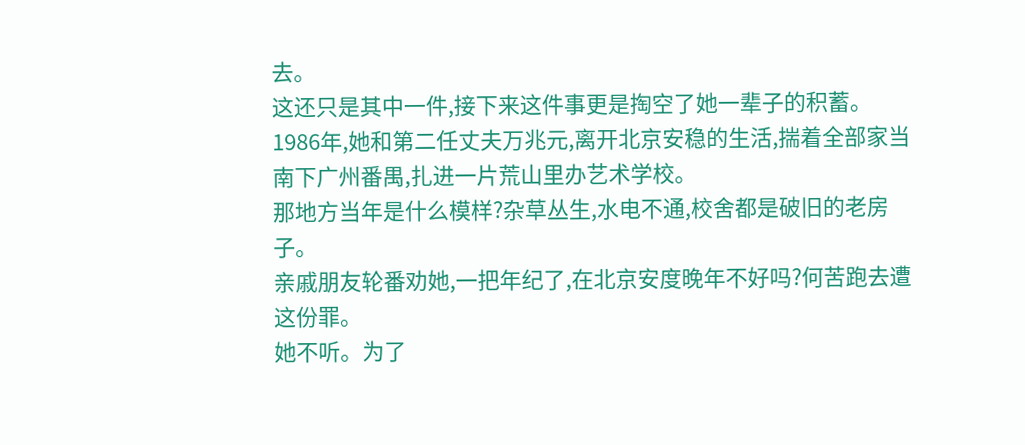去。
这还只是其中一件,接下来这件事更是掏空了她一辈子的积蓄。
1986年,她和第二任丈夫万兆元,离开北京安稳的生活,揣着全部家当南下广州番禺,扎进一片荒山里办艺术学校。
那地方当年是什么模样?杂草丛生,水电不通,校舍都是破旧的老房子。
亲戚朋友轮番劝她,一把年纪了,在北京安度晚年不好吗?何苦跑去遭这份罪。
她不听。为了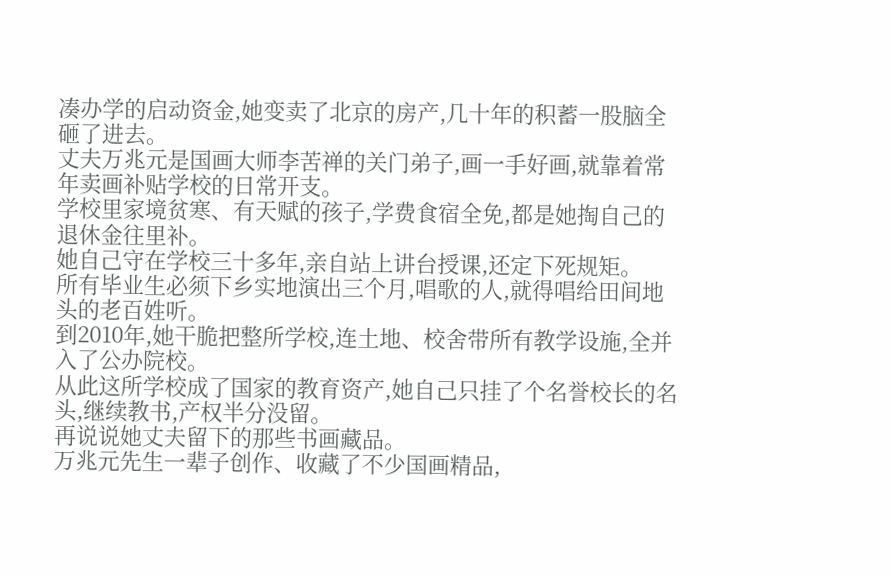凑办学的启动资金,她变卖了北京的房产,几十年的积蓄一股脑全砸了进去。
丈夫万兆元是国画大师李苦禅的关门弟子,画一手好画,就靠着常年卖画补贴学校的日常开支。
学校里家境贫寒、有天赋的孩子,学费食宿全免,都是她掏自己的退休金往里补。
她自己守在学校三十多年,亲自站上讲台授课,还定下死规矩。
所有毕业生必须下乡实地演出三个月,唱歌的人,就得唱给田间地头的老百姓听。
到2010年,她干脆把整所学校,连土地、校舍带所有教学设施,全并入了公办院校。
从此这所学校成了国家的教育资产,她自己只挂了个名誉校长的名头,继续教书,产权半分没留。
再说说她丈夫留下的那些书画藏品。
万兆元先生一辈子创作、收藏了不少国画精品,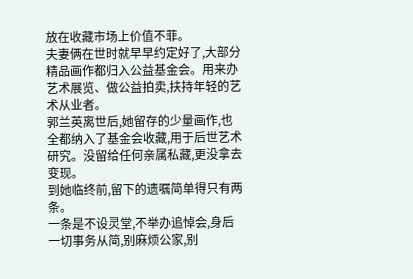放在收藏市场上价值不菲。
夫妻俩在世时就早早约定好了,大部分精品画作都归入公益基金会。用来办艺术展览、做公益拍卖,扶持年轻的艺术从业者。
郭兰英离世后,她留存的少量画作,也全都纳入了基金会收藏,用于后世艺术研究。没留给任何亲属私藏,更没拿去变现。
到她临终前,留下的遗嘱简单得只有两条。
一条是不设灵堂,不举办追悼会,身后一切事务从简,别麻烦公家,别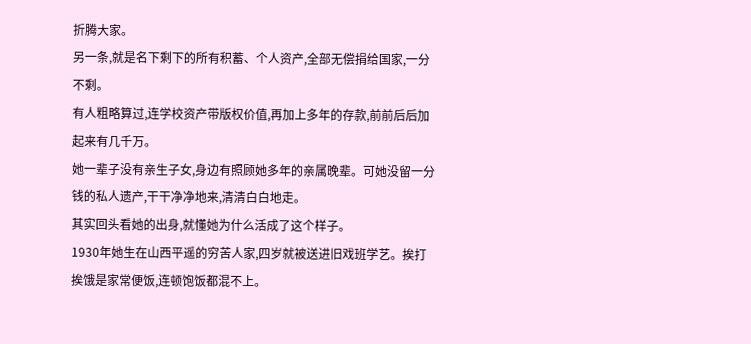折腾大家。
另一条,就是名下剩下的所有积蓄、个人资产,全部无偿捐给国家,一分不剩。
有人粗略算过,连学校资产带版权价值,再加上多年的存款,前前后后加起来有几千万。
她一辈子没有亲生子女,身边有照顾她多年的亲属晚辈。可她没留一分钱的私人遗产,干干净净地来,清清白白地走。
其实回头看她的出身,就懂她为什么活成了这个样子。
1930年她生在山西平遥的穷苦人家,四岁就被送进旧戏班学艺。挨打挨饿是家常便饭,连顿饱饭都混不上。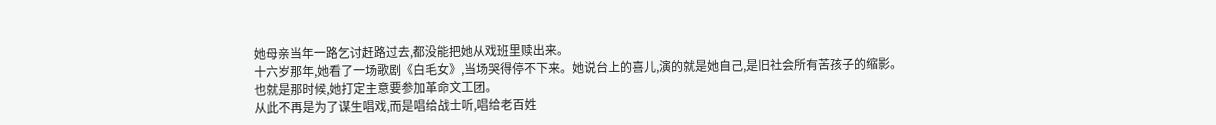她母亲当年一路乞讨赶路过去,都没能把她从戏班里赎出来。
十六岁那年,她看了一场歌剧《白毛女》,当场哭得停不下来。她说台上的喜儿,演的就是她自己,是旧社会所有苦孩子的缩影。
也就是那时候,她打定主意要参加革命文工团。
从此不再是为了谋生唱戏,而是唱给战士听,唱给老百姓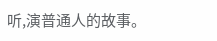听,演普通人的故事。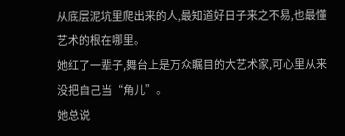从底层泥坑里爬出来的人,最知道好日子来之不易,也最懂艺术的根在哪里。
她红了一辈子,舞台上是万众瞩目的大艺术家,可心里从来没把自己当“角儿”。
她总说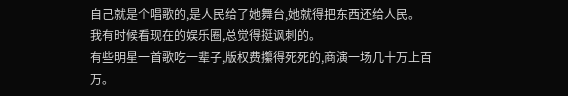自己就是个唱歌的,是人民给了她舞台,她就得把东西还给人民。
我有时候看现在的娱乐圈,总觉得挺讽刺的。
有些明星一首歌吃一辈子,版权费攥得死死的,商演一场几十万上百万。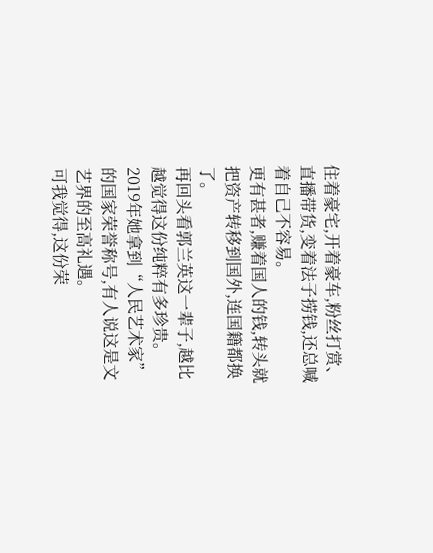住着豪宅,开着豪车,粉丝打赏、直播带货,变着法子捞钱,还总喊着自己不容易。
更有甚者,赚着国人的钱,转头就把资产转移到国外,连国籍都换了。
再回头看郭兰英这一辈子,越比越觉得这份纯粹有多珍贵。
2019年她拿到“人民艺术家”的国家荣誉称号,有人说这是文艺界的至高礼遇。
可我觉得,这份荣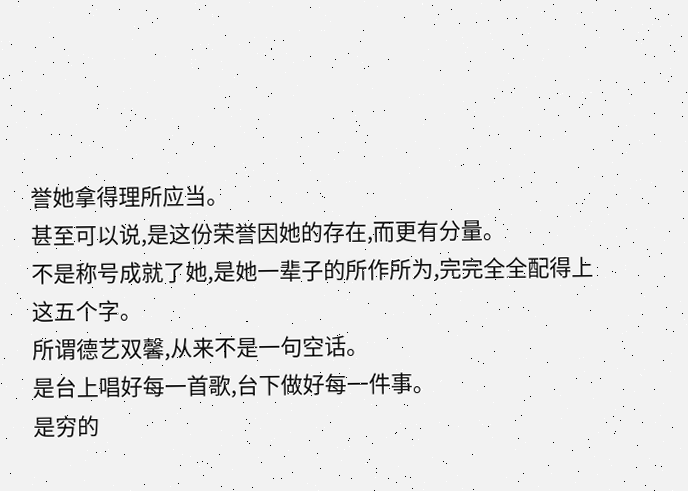誉她拿得理所应当。
甚至可以说,是这份荣誉因她的存在,而更有分量。
不是称号成就了她,是她一辈子的所作所为,完完全全配得上这五个字。
所谓德艺双馨,从来不是一句空话。
是台上唱好每一首歌,台下做好每一件事。
是穷的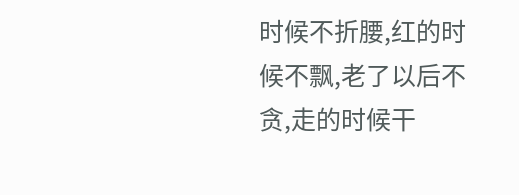时候不折腰,红的时候不飘,老了以后不贪,走的时候干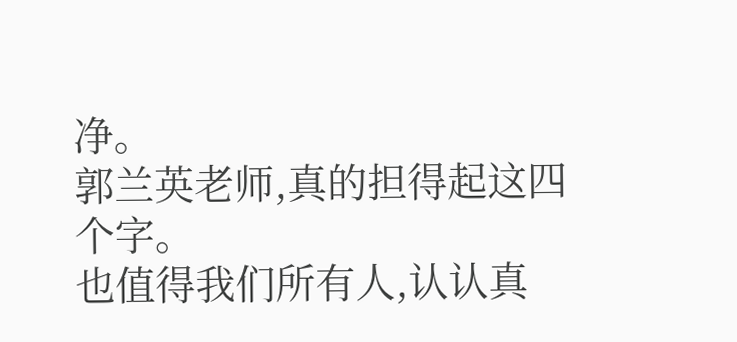净。
郭兰英老师,真的担得起这四个字。
也值得我们所有人,认认真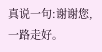真说一句:谢谢您,一路走好。